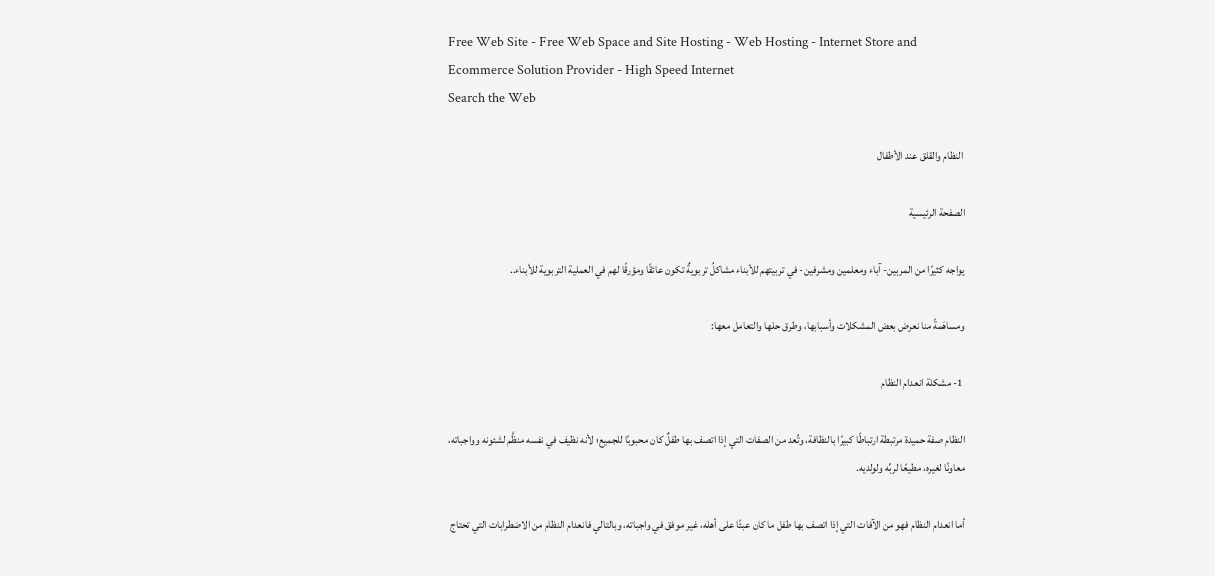Free Web Site - Free Web Space and Site Hosting - Web Hosting - Internet Store and Ecommerce Solution Provider - High Speed Internet
Search the Web

 النظام والقلق عند الأطفال

الصفحة الرئيسية

يواجه كثيرًا من المربين- آباء ومعلمين ومشرفين- في تربيتهم للأبناء مشاكلُ تربويةٌ تكون عائقًا ومؤرقًا لهم في العملية التربوية للأبناء..

ومساهَمةً منا نعرض بعض المشكلات وأسبابها، وطرق حلها والتعامل معها:

 1- مشكلة انعدام النظام

النظام صفة حميدة مرتبطة ارتباطًا كبيرًا بالنظافة، وتُعد من الصفات التي إذا اتصف بها طفلٌ كان محبوبًا للجميع؛ لأنه نظيف في نفسه منظَّم لشئونه وواجباته، معاونًا لغيره، مطيعًا لربِّه ولولديه.

أما انعدام النظام فهو من الآفات التي إذا اتصف بها طفل ما كان عبئًا على أهله، غير موفق في واجباته، وبالتالي فانعدام النظام من الاضطرابات التي تحتاج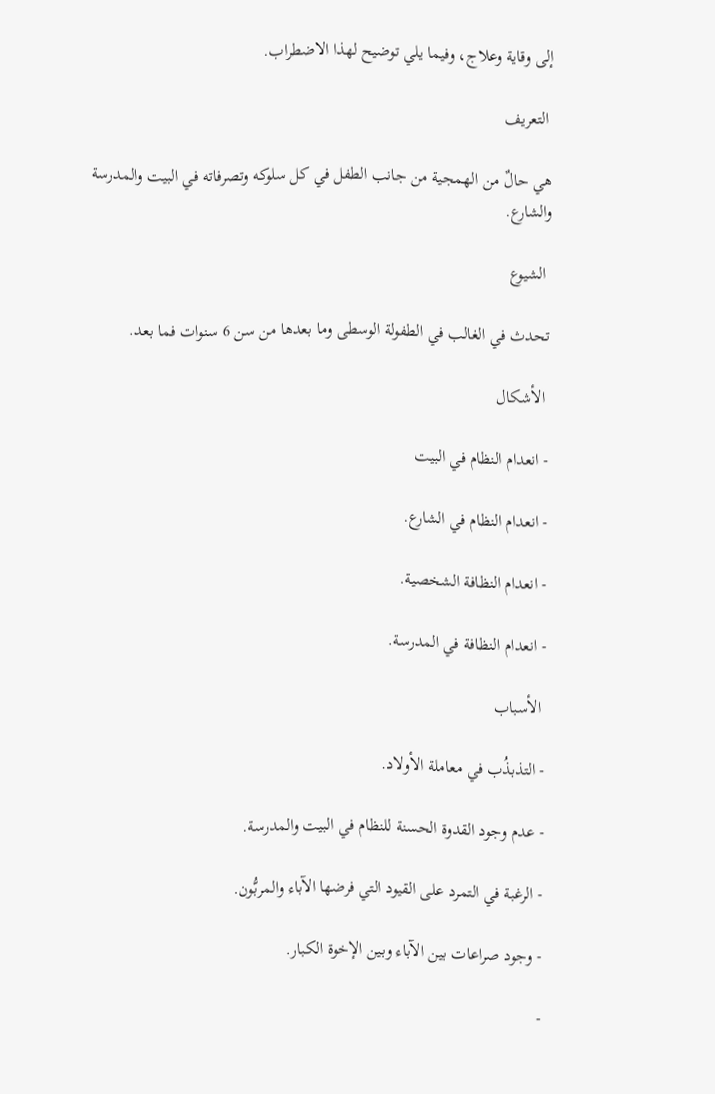إلى وقاية وعلاج، وفيما يلي توضيح لهذا الاضطراب.

 التعريف

هي حالٌ من الهمجية من جانب الطفل في كل سلوكه وتصرفاته في البيت والمدرسة والشارع.

 الشيوع

تحدث في الغالب في الطفولة الوسطى وما بعدها من سن 6 سنوات فما بعد.

 الأشكال

- انعدام النظام في البيت

- انعدام النظام في الشارع.

- انعدام النظافة الشخصية.

- انعدام النظافة في المدرسة.

 الأسباب

- التذبذُب في معاملة الأولاد.

- عدم وجود القدوة الحسنة للنظام في البيت والمدرسة.

- الرغبة في التمرد على القيود التي فرضها الآباء والمربُّون.

- وجود صراعات بين الآباء وبين الإخوة الكبار.

-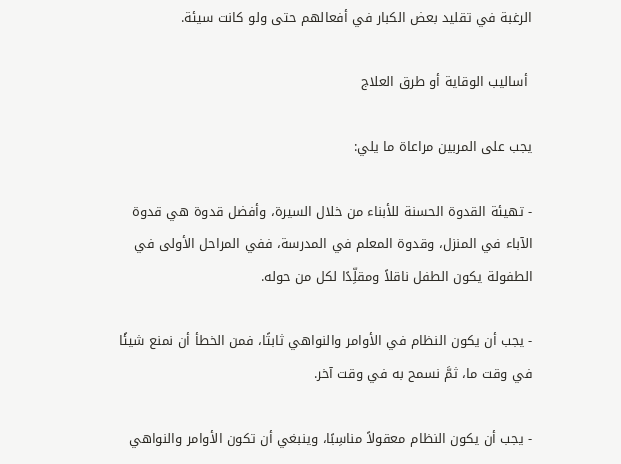الرغبة في تقليد بعض الكبار في أفعالهم حتى ولو كانت سيئة.

 أساليب الوقاية أو طرق العلاج

يجب على المربين مراعاة ما يلي:

- تهيئة القدوة الحسنة للأبناء من خلال السيرة، وأفضل قدوة هي قدوة الآباء في المنزل، وقدوة المعلم في المدرسة، ففي المراحل الأولى في الطفولة يكون الطفل ناقلاً ومقلِّدًا لكل من حوله.

- يجب أن يكون النظام في الأوامر والنواهي ثابتًا، فمن الخطأ أن نمنع شيئًا في وقت ما، ثمَّ نسمح به في وقت آخر.

- يجب أن يكون النظام معقولاً مناسِبًا، وينبغي أن تكون الأوامر والنواهي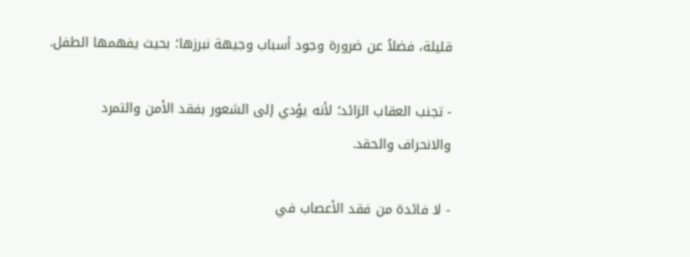قليلة، فضلاً عن ضرورة وجود أسباب وجيهة نبرزها؛ بحيث يفهمها الطفل.

- تجنب العقاب الزائد؛ لأنه يؤدي إلى الشعور بفقد الأمن والتمرد والانحراف والحقد.

- لا فائدة من فقد الأعصاب في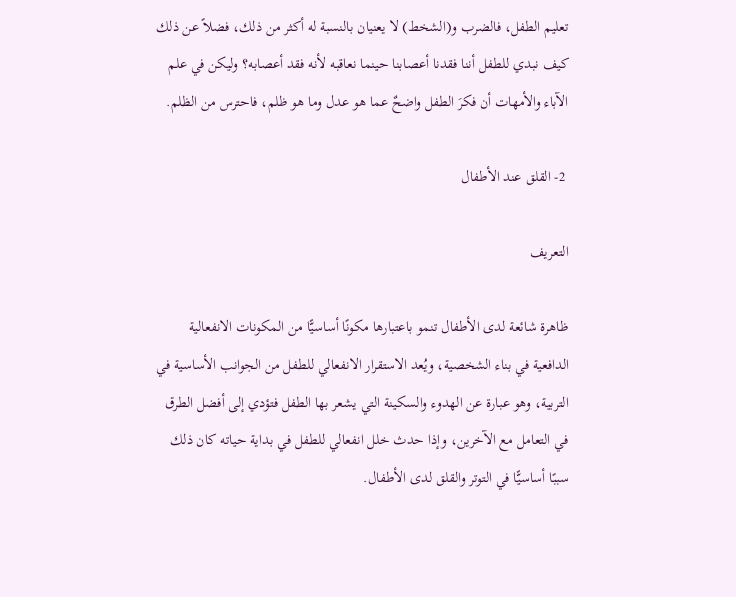تعليم الطفل، فالضرب و(الشخط) لا يعنيان بالنسبة له أكثر من ذلك، فضلاً عن ذلك كيف نبدي للطفل أننا فقدنا أعصابنا حينما نعاقبه لأنه فقد أعصابه؟ وليكن في علم الآباء والأمهات أن فكرَ الطفل واضحٌ عما هو عدل وما هو ظلم، فاحترس من الظلم.

 2- القلق عند الأطفال

التعريف

ظاهرة شائعة لدى الأطفال تنمو باعتبارها مكونًا أساسيًّا من المكونات الانفعالية الدافعية في بناء الشخصية، ويُعد الاستقرار الانفعالي للطفل من الجوانب الأساسية في التربية، وهو عبارة عن الهدوء والسكينة التي يشعر بها الطفل فتؤدي إلى أفضل الطرق في التعامل مع الآخرين، وإذا حدث خلل انفعالي للطفل في بداية حياته كان ذلك سببًا أساسيًّا في التوتر والقلق لدى الأطفال.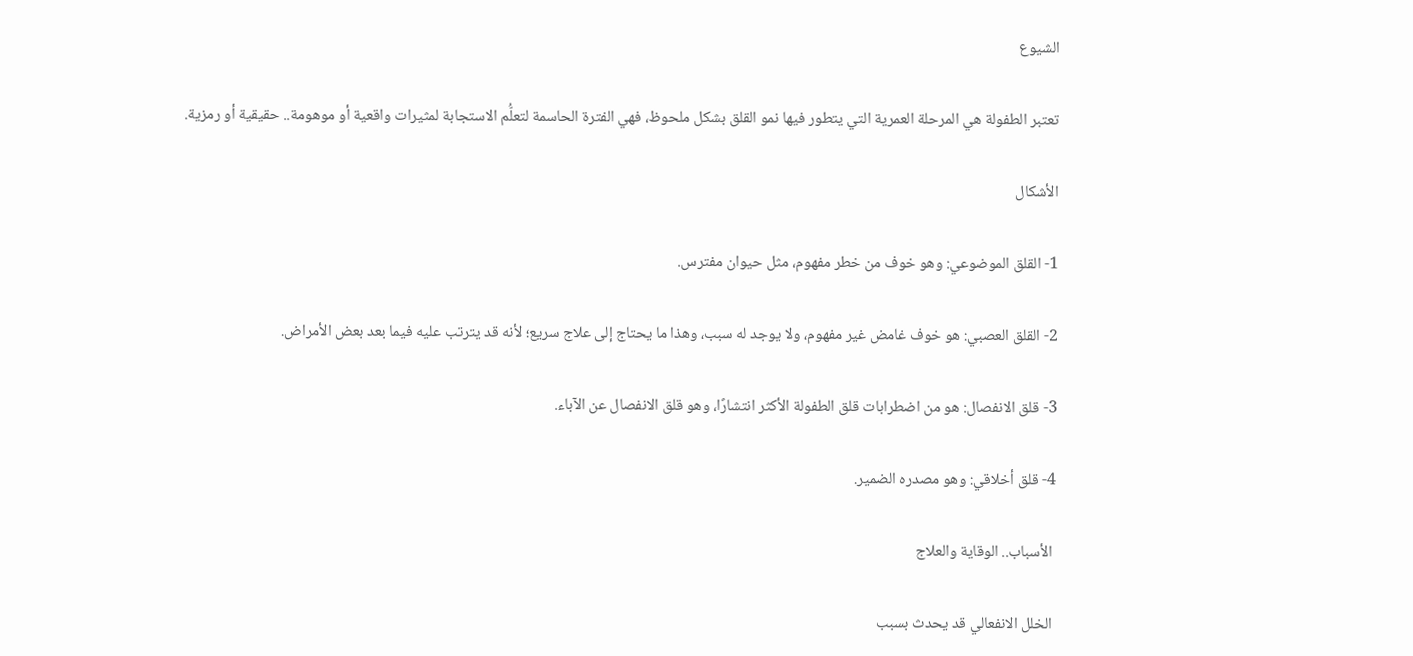الشيوع

تعتبر الطفولة هي المرحلة العمرية التي يتطور فيها نمو القلق بشكل ملحوظ، فهي الفترة الحاسمة لتعلُّم الاستجابة لمثيرات واقعية أو موهومة.. حقيقية أو رمزية.

الأشكال

1- القلق الموضوعي: وهو خوف من خطر مفهوم، مثل حيوان مفترس.

2- القلق العصبي: هو خوف غامض غير مفهوم، ولا يوجد له سبب، وهذا ما يحتاج إلى علاج سريع؛ لأنه قد يترتب عليه فيما بعد بعض الأمراض.

3- قلق الانفصال: هو من اضطرابات قلق الطفولة الأكثر انتشارًا، وهو قلق الانفصال عن الآباء.

4- قلق أخلاقي: وهو مصدره الضمير.

 الأسباب.. الوقاية والعلاج

 الخلل الانفعالي قد يحدث بسبب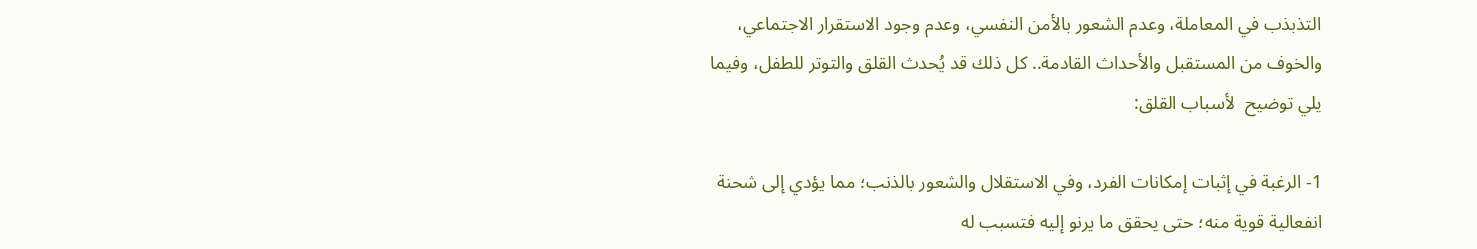التذبذب في المعاملة، وعدم الشعور بالأمن النفسي، وعدم وجود الاستقرار الاجتماعي، والخوف من المستقبل والأحداث القادمة.. كل ذلك قد يُحدث القلق والتوتر للطفل، وفيما يلي توضيح  لأسباب القلق:

1- الرغبة في إثبات إمكانات الفرد، وفي الاستقلال والشعور بالذنب؛ مما يؤدي إلى شحنة انفعالية قوية منه؛ حتى يحقق ما يرنو إليه فتسبب له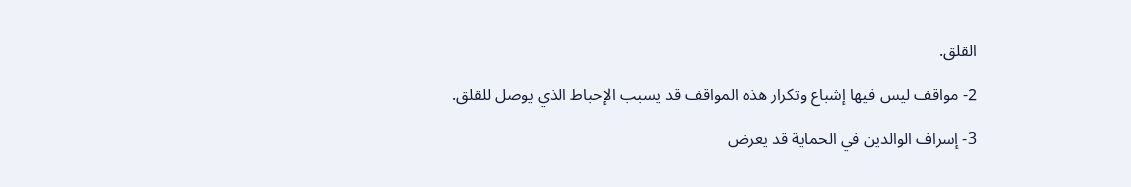القلق.

2- مواقف ليس فيها إشباع وتكرار هذه المواقف قد يسبب الإحباط الذي يوصل للقلق.

3- إسراف الوالدين في الحماية قد يعرض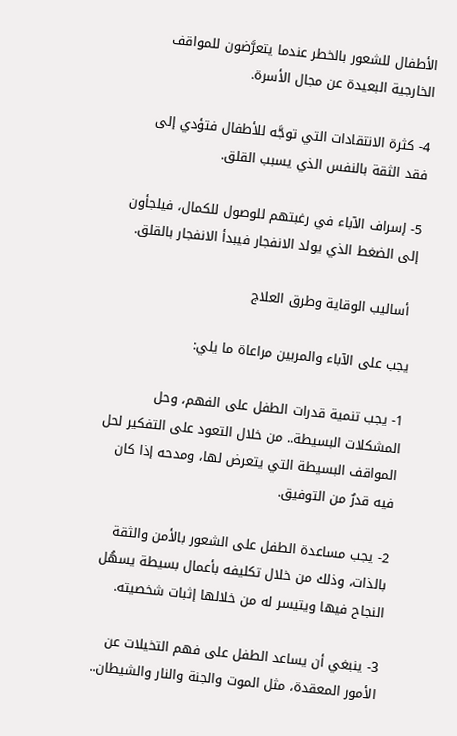الأطفال للشعور بالخطر عندما يتعرَّضون للمواقف الخارجية البعيدة عن مجال الأسرة.

4- كثرة الانتقادات التي توجَّه للأطفال فتؤدي إلى فقد الثقة بالنفس الذي يسبب القلق.

5- إسراف الآباء في رغبتهم للوصول للكمال، فيلجأون إلى الضغط الذي يولد الانفجار فيبدأ الانفجار بالقلق.

 أساليب الوقاية وطرق العلاج

يجب على الآباء والمربين مراعاة ما يلي:

1- يجب تنمية قدرات الطفل على الفهم، وحل المشكلات البسيطة.. من خلال التعود على التفكير لحل المواقف البسيطة التي يتعرض لها، ومدحه إذا كان فيه قدرٌ من التوفيق.

2- يجب مساعدة الطفل على الشعور بالأمن والثقة بالذات، وذلك من خلال تكليفه بأعمال بسيطة يسهُل النجاح فيها ويتيسر له من خلالها إثبات شخصيته.

3- ينبغي أن يساعد الطفل على فهم التخيلات عن الأمور المعقدة، مثل الموت والجنة والنار والشيطان..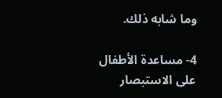وما شابه ذلك.

4- مساعدة الأطفال على الاستبصار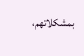بمشكلاتهم،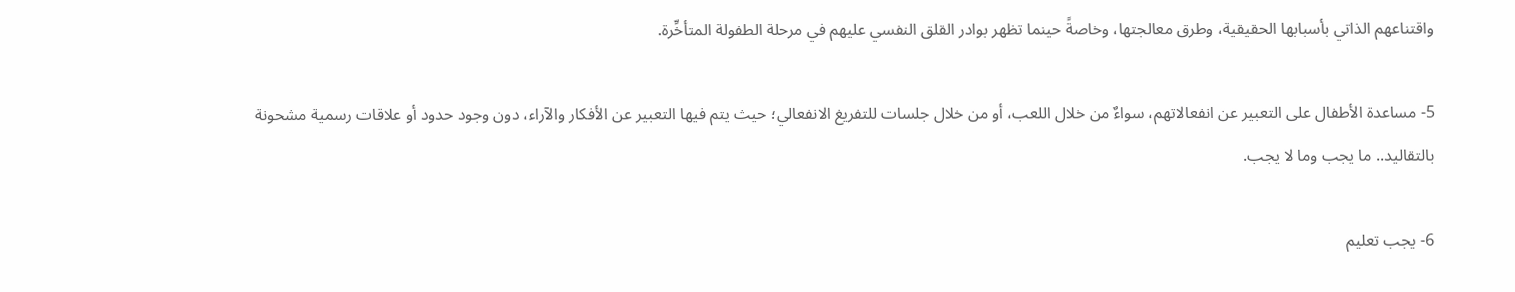واقتناعهم الذاتي بأسبابها الحقيقية، وطرق معالجتها، وخاصةً حينما تظهر بوادر القلق النفسي عليهم في مرحلة الطفولة المتأخِّرة.

5- مساعدة الأطفال على التعبير عن انفعالاتهم، سواءٌ من خلال اللعب، أو من خلال جلسات للتفريغ الانفعالي؛ حيث يتم فيها التعبير عن الأفكار والآراء، دون وجود حدود أو علاقات رسمية مشحونة بالتقاليد.. ما يجب وما لا يجب.

6- يجب تعليم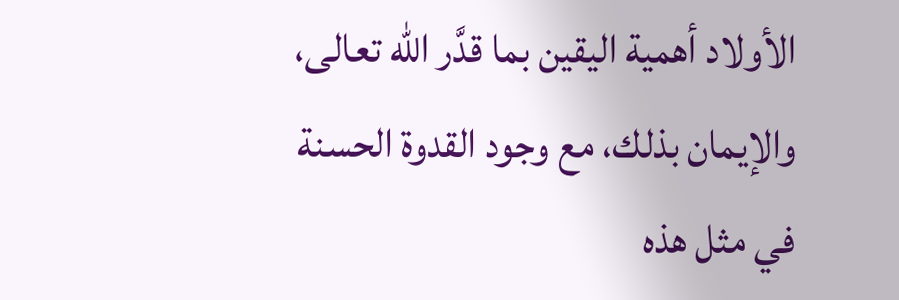الأولاد أهمية اليقين بما قدَّر الله تعالى، والإيمان بذلك، مع وجود القدوة الحسنة في مثل هذه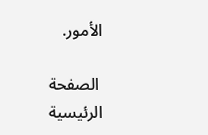الأمور.

 الصفحة الرئيسية